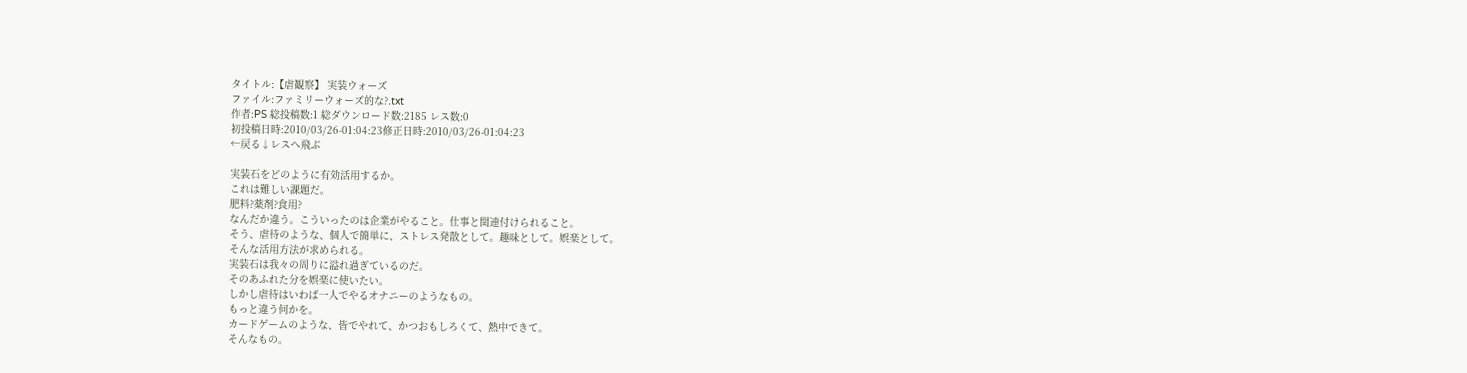タイトル:【虐観察】 実装ウォーズ
ファイル:ファミリーウォーズ的な?.txt
作者:PS 総投稿数:1 総ダウンロード数:2185 レス数:0
初投稿日時:2010/03/26-01:04:23修正日時:2010/03/26-01:04:23
←戻る↓レスへ飛ぶ

実装石をどのように有効活用するか。
これは難しい課題だ。
肥料?薬剤?食用?
なんだか違う。こういったのは企業がやること。仕事と関連付けられること。
そう、虐待のような、個人で簡単に、ストレス発散として。趣味として。娯楽として。
そんな活用方法が求められる。
実装石は我々の周りに溢れ過ぎているのだ。
そのあふれた分を娯楽に使いたい。
しかし虐待はいわば一人でやるオナニーのようなもの。
もっと違う何かを。
カードゲームのような、皆でやれて、かつおもしろくて、熱中できて。
そんなもの。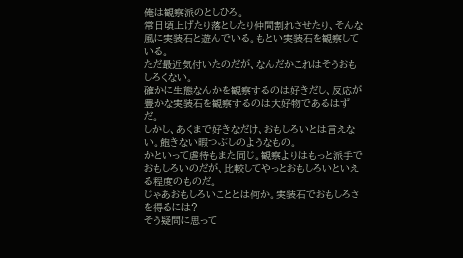俺は観察派のとしひろ。
常日頃上げたり落としたり仲間割れさせたり、そんな風に実装石と遊んでいる。もとい実装石を観察している。
ただ最近気付いたのだが、なんだかこれはそうおもしろくない。
確かに生態なんかを観察するのは好きだし、反応が豊かな実装石を観察するのは大好物であるはずだ。
しかし、あくまで好きなだけ、おもしろいとは言えない。飽きない暇つぶしのようなもの。
かといって虐待もまた同じ。観察よりはもっと派手でおもしろいのだが、比較してやっとおもしろいといえる程度のものだ。
じゃあおもしろいこととは何か。実装石でおもしろさを得るには?
そう疑問に思って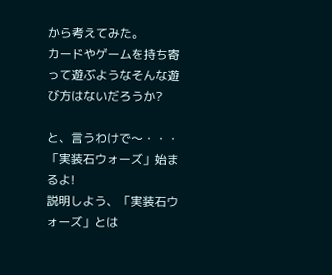から考えてみた。
カードやゲームを持ち寄って遊ぶようなそんな遊び方はないだろうか?

と、言うわけで〜・・・「実装石ウォーズ」始まるよ!
説明しよう、「実装石ウォーズ」とは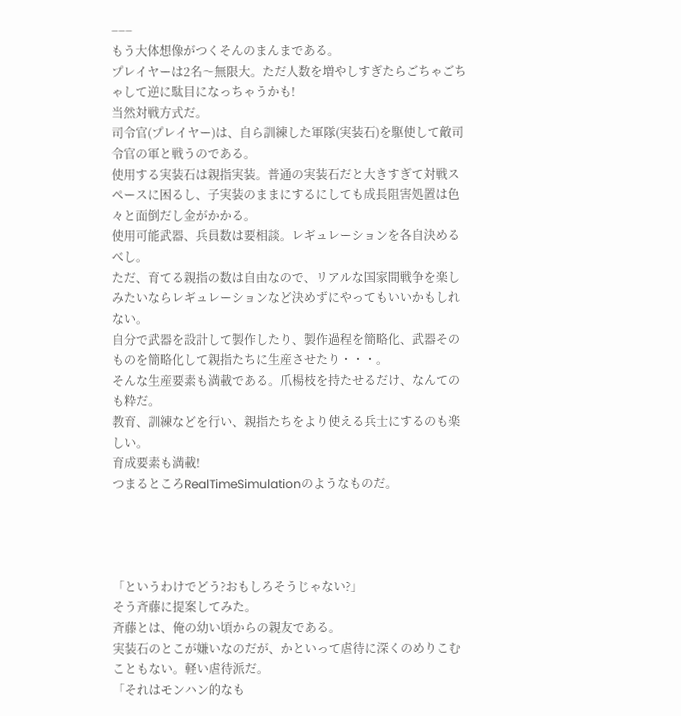−−−
もう大体想像がつくそんのまんまである。
プレイヤーは2名〜無限大。ただ人数を増やしすぎたらごちゃごちゃして逆に駄目になっちゃうかも!
当然対戦方式だ。
司令官(プレイヤー)は、自ら訓練した軍隊(実装石)を駆使して敵司令官の軍と戦うのである。
使用する実装石は親指実装。普通の実装石だと大きすぎて対戦スペースに困るし、子実装のままにするにしても成長阻害処置は色々と面倒だし金がかかる。
使用可能武器、兵員数は要相談。レギュレーションを各自決めるべし。
ただ、育てる親指の数は自由なので、リアルな国家間戦争を楽しみたいならレギュレーションなど決めずにやってもいいかもしれない。
自分で武器を設計して製作したり、製作過程を簡略化、武器そのものを簡略化して親指たちに生産させたり・・・。
そんな生産要素も満載である。爪楊枝を持たせるだけ、なんてのも粋だ。
教育、訓練などを行い、親指たちをより使える兵士にするのも楽しい。
育成要素も満載!
つまるところRealTimeSimulationのようなものだ。




「というわけでどう?おもしろそうじゃない?」
そう斉藤に提案してみた。
斉藤とは、俺の幼い頃からの親友である。
実装石のとこが嫌いなのだが、かといって虐待に深くのめりこむこともない。軽い虐待派だ。
「それはモンハン的なも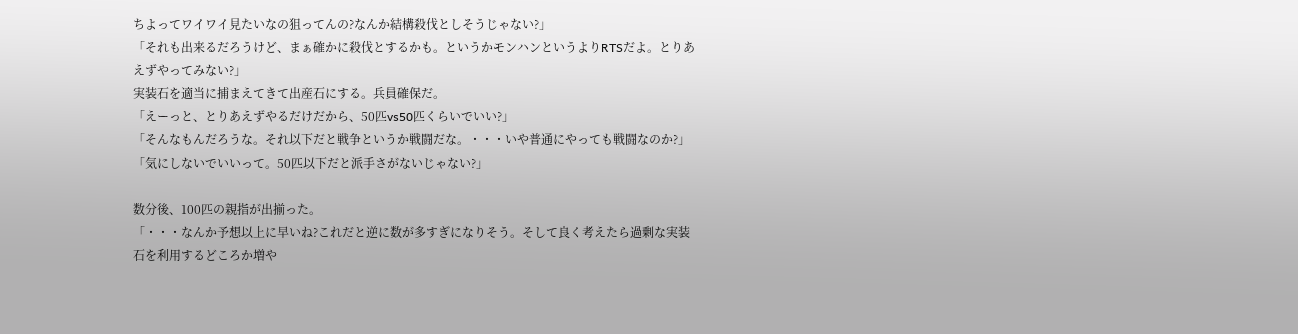ちよってワイワイ見たいなの狙ってんの?なんか結構殺伐としそうじゃない?」
「それも出来るだろうけど、まぁ確かに殺伐とするかも。というかモンハンというよりRTSだよ。とりあえずやってみない?」
実装石を適当に捕まえてきて出産石にする。兵員確保だ。
「えーっと、とりあえずやるだけだから、50匹vs50匹くらいでいい?」
「そんなもんだろうな。それ以下だと戦争というか戦闘だな。・・・いや普通にやっても戦闘なのか?」
「気にしないでいいって。50匹以下だと派手さがないじゃない?」

数分後、100匹の親指が出揃った。
「・・・なんか予想以上に早いね?これだと逆に数が多すぎになりそう。そして良く考えたら過剰な実装石を利用するどころか増や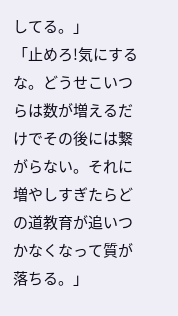してる。」
「止めろ!気にするな。どうせこいつらは数が増えるだけでその後には繋がらない。それに増やしすぎたらどの道教育が追いつかなくなって質が落ちる。」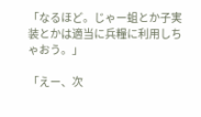「なるほど。じゃー蛆とか子実装とかは適当に兵糧に利用しちゃおう。」

「えー、次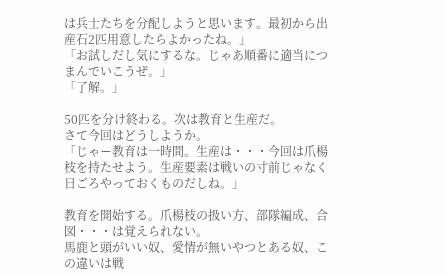は兵士たちを分配しようと思います。最初から出産石2匹用意したらよかったね。」
「お試しだし気にするな。じゃあ順番に適当につまんでいこうぜ。」
「了解。」

50匹を分け終わる。次は教育と生産だ。
さて今回はどうしようか。
「じゃー教育は一時間。生産は・・・今回は爪楊枝を持たせよう。生産要素は戦いの寸前じゃなく日ごろやっておくものだしね。」

教育を開始する。爪楊枝の扱い方、部隊編成、合図・・・は覚えられない。
馬鹿と頭がいい奴、愛情が無いやつとある奴、この違いは戦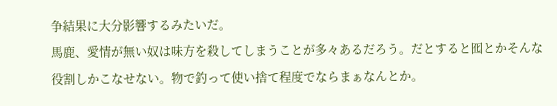争結果に大分影響するみたいだ。
馬鹿、愛情が無い奴は味方を殺してしまうことが多々あるだろう。だとすると囮とかそんな役割しかこなせない。物で釣って使い捨て程度でならまぁなんとか。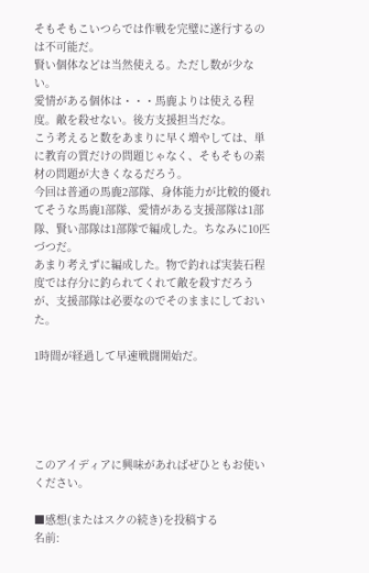そもそもこいつらでは作戦を完璧に遂行するのは不可能だ。
賢い個体などは当然使える。ただし数が少ない。
愛情がある個体は・・・馬鹿よりは使える程度。敵を殺せない。後方支援担当だな。
こう考えると数をあまりに早く増やしては、単に教育の質だけの問題じゃなく、そもそもの素材の問題が大きくなるだろう。
今回は普通の馬鹿2部隊、身体能力が比較的優れてそうな馬鹿1部隊、愛情がある支援部隊は1部隊、賢い部隊は1部隊で編成した。ちなみに10匹づつだ。
あまり考えずに編成した。物で釣れば実装石程度では存分に釣られてくれて敵を殺すだろうが、支援部隊は必要なのでそのままにしておいた。

1時間が経過して早速戦闘開始だ。





このアイディアに興味があればぜひともお使いください。

■感想(またはスクの続き)を投稿する
名前: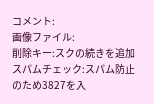コメント:
画像ファイル:
削除キー:スクの続きを追加
スパムチェック:スパム防止のため3827を入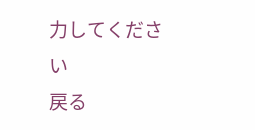力してください
戻る